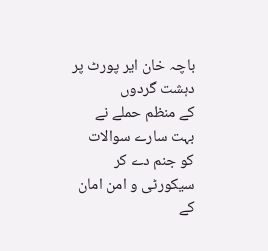باچہ خان ایر پورٹ پر دہشت گردوں
کے منظم حملے نے بہت سارے سوالات کو جنم دے کر سیکورٹی و امن امان کے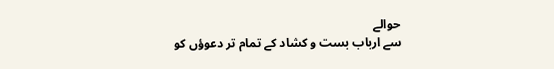حوالے
سے ارباب بست و کشاد کے تمام تر دعوؤں کو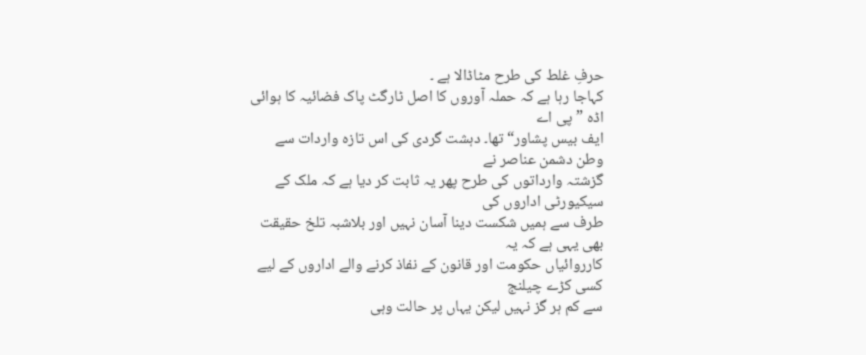حرفِ غلط کی طرح مٹاڈالا ہے ۔
کہاجا رہا ہے کہ حملہ آوروں کا اصل ٹارگٹ پاک فضائیہ کا ہوائی اڈہ ”پی اے
ایف بیس پشاور“ تھا۔ دہشت گردی کی اس تازہ واردات سے وطن دشمن عناصر نے
گزشتہ وارداتوں کی طرح پھر یہ ثابت کر دیا ہے کہ ملک کے سیکیورٹی اداروں کی
طرف سے ہمیں شکست دینا آسان نہیں اور بلاشبہ تلخ حقیقت بھی یہی ہے کہ یہ
کارروائیاں حکومت اور قانون کے نفاذ کرنے والے اداروں کے لیے کسی کڑے چیلنج
سے کم ہر گز نہیں لیکن یہاں پر حالت وہی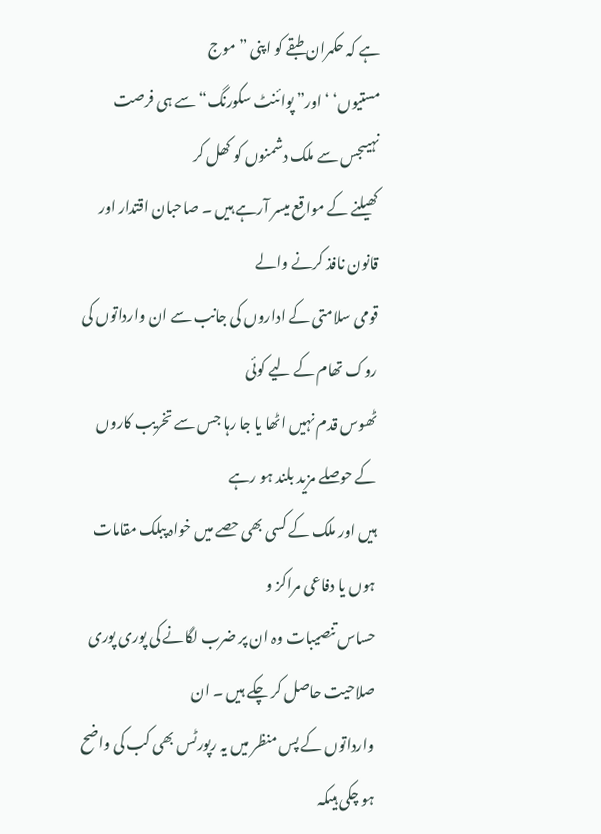ہے کہ حکمران طبقے کو اپنی ”موج
مستیوں‘ ‘ اور” پوائنٹ سکورنگ“ سے ہی فرصت نہیںجس سے ملک دشمنوں کو کھل کر
کھیلنے کے مواقع میسر آرہے ہیں ۔ صاحبان اقتدار اور قانون نافذ کرنے والے
قومی سلامتی کے اداروں کی جانب سے ان وارداتوں کی روک تھام کے لیے کوئی
ٹھوس قدم نہیں اٹھا یا جا رہا جس سے تخریب کاروں کے حوصلے مزید بلند ہو رہے
ہیں اور ملک کے کسی بھی حصے میں خواہ پبلک مقامات ہوں یا دفاعی مراکز و
حساس تنصیبات وہ ان پر ضرب لگانے کی پوری پوری صلاحیت حاصل کر چکے ہیں ۔ ان
وارداتوں کے پس منظر میں یہ رپورٹس بھی کب کی واضح ہو چکی ہیںکہ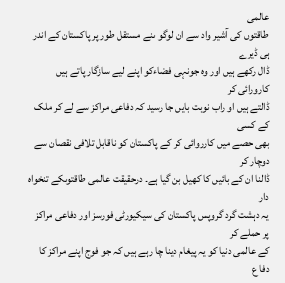عالمی
طاقتوں کی آشیر واد سے ان لوگو ںنے مستقل طور پر پاکستان کے اندر ہی ڈیرے
ڈال رکھے ہیں اور وہ جونہی فضاءکو اپنے لیے سازگار پاتے ہیں کارورائی کر
ڈالتے ہیں او راب نوبت بایں جا رسید کہ دفاعی مراکز سے لے کر ملک کے کسی
بھی حصے میں کارروائی کر کے پاکستان کو ناقابل تلافی نقصان سے دوچار کر
ڈالنا ان کے بائیں کا کھیل بن گیا ہے۔ درحقیقت عالمی طاقتوںکے تنخواہ دار
یہ دہشت گرد گروپس پاکستان کی سیکیورٹی فورسز اور دفاعی مراکز پر حملے کر
کے عالمی دنیا کو یہ پیغام دینا چا رہے ہیں کہ جو فوج اپنے مراکز کا دفا ع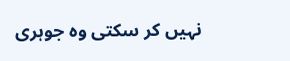نہیں کر سکتی وہ جوہری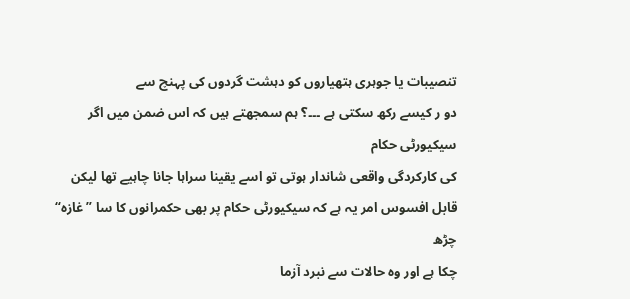تنصیبات یا جوہری ہتھیاروں کو دہشت گردوں کی پہنچ سے
دو ر کیسے رکھ سکتی ہے ۔۔۔؟ ہم سمجھتے ہیں کہ اس ضمن میں اگر سیکیورٹی حکام
کی کارکردگی واقعی شاندار ہوتی تو اسے یقینا سراہا جانا چاہیے تھا لیکن
قابل افسوس امر یہ ہے کہ سیکیورٹی حکام پر بھی حکمرانوں کا سا ”غازہ“ چڑھ
چکا ہے اور وہ حالات سے نبرد آزما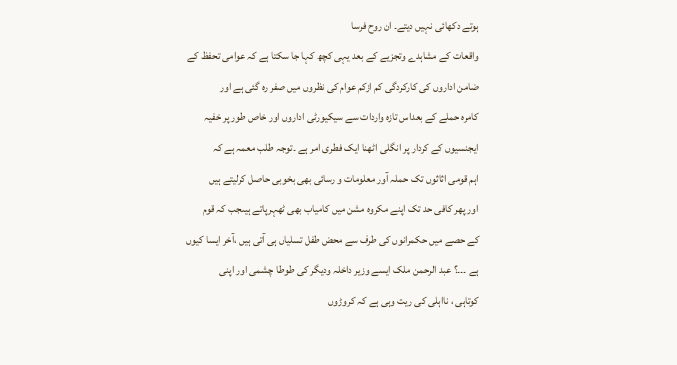ہوتے دکھائی نہیں دیتے۔ ان روح فرسا
واقعات کے مشاہدے وتجزیے کے بعد یہی کچھ کہا جا سکتا ہے کہ عوامی تحفظ کے
ضامن اداروں کی کارکردگی کم ازکم عوام کی نظروں میں صفر رہ گئی ہے اور
کامرہ حملے کے بعداس تازہ واردات سے سیکیورٹی اداروں اور خاص طور پر خفیہ
ایجنسیوں کے کردار پر انگلی اٹھنا ایک فطری امر ہے ۔توجہ طلب معمہ ہے کہ
اہم قومی اثاثوں تک حملہ آور معلومات و رسائی بھی بخوبی حاصل کرلیتے ہیں
اور پھر کافی حد تک اپنے مکروہ مشن میں کامیاب بھی ٹھہرپاتے ہیںجب کہ قوم
کے حصے میں حکمرانوں کی طرف سے محض طفل تسلیاں ہی آتی ہیں ،آخر ایسا کیوں
ہے ۔۔۔؟ عبد الرحمن ملک ایسے وزیر داخلہ ودیگر کی طوطا چشمی اور اپنی
کوتاہی ، نااہلی کی ریت وہی ہے کہ کروڑوں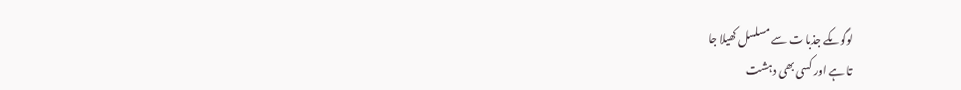لوگوںکے جذبا ت سے مسلسل کھیلا جا
تا ہے اور کسی بھی دہشت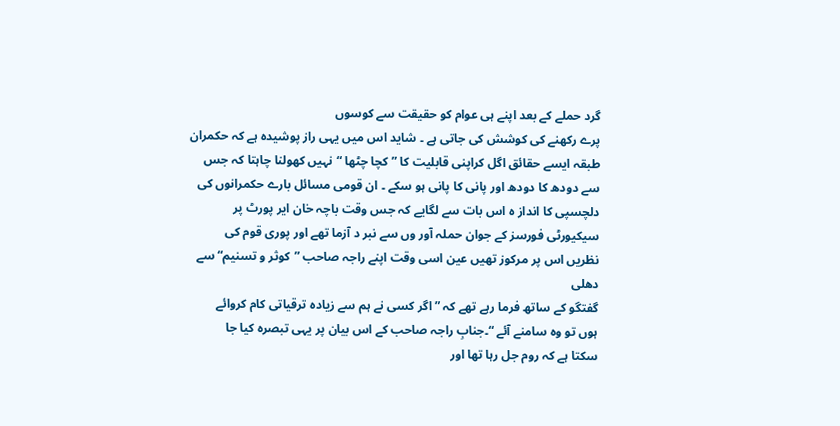گرد حملے کے بعد اپنے ہی عوام کو حقیقت سے کوسوں
پرے رکھنے کی کوشش کی جاتی ہے ۔ شاید اس میں یہی راز پوشیدہ ہے کہ حکمران
طبقہ ایسے حقائق اگل کراپنی قابلیت کا ”کچا چٹھا “نہیں کھولنا چاہتا کہ جس
سے دودھ کا دودھ اور پانی کا پانی ہو سکے ۔ ان قومی مسائل بارے حکمرانوں کی
دلچسپی کا انداز ہ اس بات سے لگایے کہ جس وقت باچہ خان ایر پورٹ پر
سیکیورٹی فورسز کے جوان حملہ آور وں سے نبر د آزما تھے اور پوری قوم کی
نظریں اس پر مرکوز تھیں عین اسی وقت اپنے راجہ صاحب ”کوثر و تسنیم“ سے دھلی
گفتگو کے ساتھ فرما رہے تھے کہ ”اگر کسی نے ہم سے زیادہ ترقیاتی کام کروائے
ہوں تو وہ سامنے آئے “۔جنابِ راجہ صاحب کے اس بیان پر یہی تبصرہ کیا جا
سکتا ہے کہ روم جل رہا تھا اور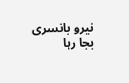نیرو بانسری بجا رہا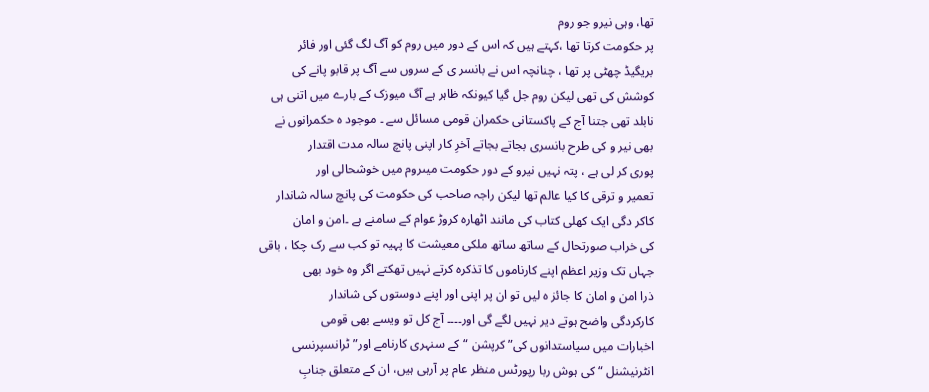تھا، وہی نیرو جو روم
پر حکومت کرتا تھا ،کہتے ہیں کہ اس کے دور میں روم کو آگ لگ گئی اور فائر
بریگیڈ چھٹی پر تھا ، چنانچہ اس نے بانسر ی کے سروں سے آگ پر قابو پانے کی
کوشش کی تھی لیکن روم جل گیا کیونکہ ظاہر ہے آگ میوزک کے بارے میں اتنی ہی
نابلد تھی جتنا آج کے پاکستانی حکمران قومی مسائل سے ۔ موجود ہ حکمرانوں نے
بھی نیر و کی طرح بانسری بجاتے بجاتے آخرِ کار اپنی پانچ سالہ مدت اقتدار
پوری کر لی ہے ، پتہ نہیں نیرو کے دور حکومت میںروم میں خوشحالی اور
تعمیر و ترقی کا کیا عالم تھا لیکن راجہ صاحب کی حکومت کی پانچ سالہ شاندار
کاکر دگی ایک کھلی کتاب کی مانند اٹھارہ کروڑ عوام کے سامنے ہے ۔امن و امان
کی خراب صورتحال کے ساتھ ساتھ ملکی معیشت کا پہیہ تو کب سے رک چکا ، باقی
جہاں تک وزیر اعظم اپنے کارناموں کا تذکرہ کرتے نہیں تھکتے اگر وہ خود بھی
ذرا امن و امان کا جائز ہ لیں تو ان پر اپنی اور اپنے دوستوں کی شاندار
کارکردگی واضح ہوتے دیر نہیں لگے گی اور۔۔۔۔ آج کل تو ویسے بھی قومی
اخبارات میں سیاستدانوں کی” کرپشن “کے سنہری کارنامے اور” ٹرانسپرنسی
انٹرنیشنل “کی ہوش ربا رپورٹس منظر عام پر آرہی ہیں، ان کے متعلق جنابِ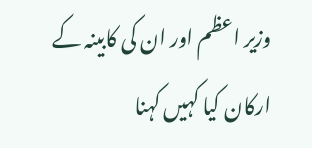وزیر اعظم اور ان کی کابینہ کے ارکان کیا کہیں کہنا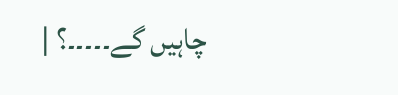چاہیں گے۔۔۔۔۔؟ |